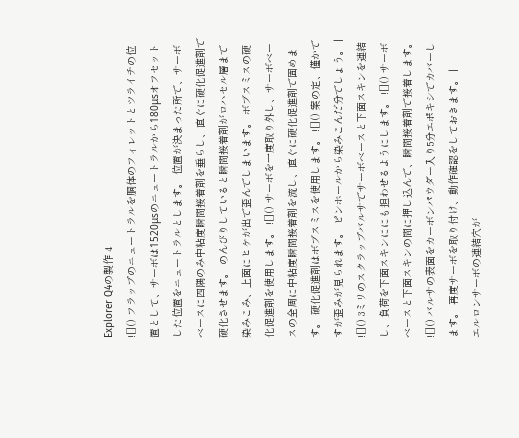Explorer Q4の製作 4
![]() フラップのニュートラルを胴体のフィレットとツライチの位置として、サーボは1520μsのニュートラルから180μsオフセット した位置をニュートラルとします。 位置が決まった所で、サーボベースに四隅のみ中粘度瞬間接着剤を垂らし、直ぐに硬化促進剤で硬化させます。 のんびりしていると瞬間接着剤がロハセル層まで染みこみ、上面にヒケが出で歪んでしまいます。 ボブスミスの硬化促進剤を使用します。 ![]() サーボを一度取り外し、サーボベースの全周に中粘度瞬間接着剤を流し、直ぐに硬化促進剤で固めます。 硬化促進剤はボブスミスを使用します。 ![]() 案の定、僅かですが歪みが見られます。 ピンホールから染みこんだ分でしょう。 |
![]() 3ミリのスクラップバルサでサーボベースと下面スキンを連結し、負荷を下面スキンににも担わせるようにします。 ![]() サーボベースと下面スキンの間に押し込んで、瞬間接着剤で接着します。 ![]() バルサの表面をカーボンパウダー入り5分エポキシでカバーします。 再度サーボを取り付け、動作確認をしておきます。 |
エルロンサーボの連結穴が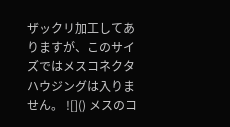ザックリ加工してありますが、このサイズではメスコネクタハウジングは入りません。 ![]() メスのコ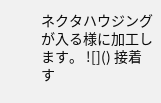ネクタハウジングが入る様に加工します。 ![]() 接着す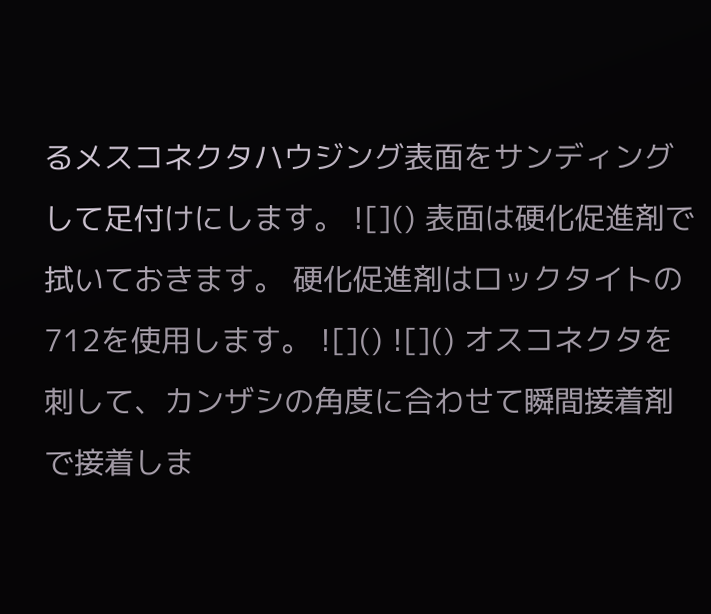るメスコネクタハウジング表面をサンディングして足付けにします。 ![]() 表面は硬化促進剤で拭いておきます。 硬化促進剤はロックタイトの712を使用します。 ![]() ![]() オスコネクタを刺して、カンザシの角度に合わせて瞬間接着剤で接着しま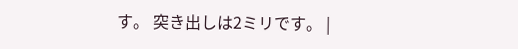す。 突き出しは2ミリです。 |